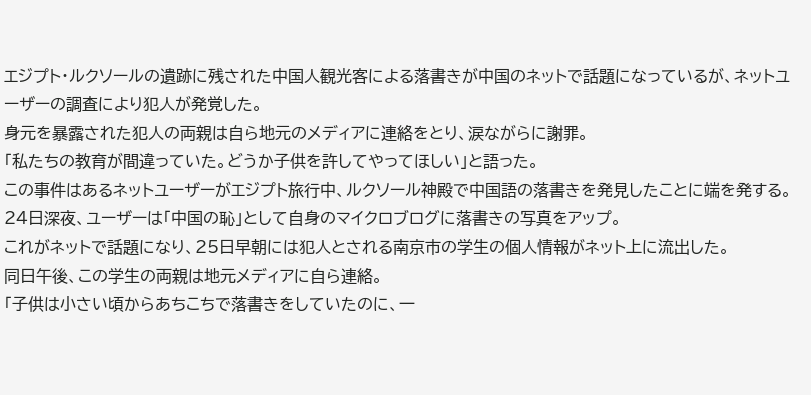エジプト・ルクソールの遺跡に残された中国人観光客による落書きが中国のネットで話題になっているが、ネットユーザーの調査により犯人が発覚した。
身元を暴露された犯人の両親は自ら地元のメディアに連絡をとり、涙ながらに謝罪。
「私たちの教育が間違っていた。どうか子供を許してやってほしい」と語った。
この事件はあるネットユーザーがエジプト旅行中、ルクソール神殿で中国語の落書きを発見したことに端を発する。
24日深夜、ユーザーは「中国の恥」として自身のマイクロブログに落書きの写真をアップ。
これがネットで話題になり、25日早朝には犯人とされる南京市の学生の個人情報がネット上に流出した。
同日午後、この学生の両親は地元メディアに自ら連絡。
「子供は小さい頃からあちこちで落書きをしていたのに、一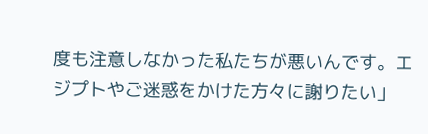度も注意しなかった私たちが悪いんです。エジプトやご迷惑をかけた方々に謝りたい」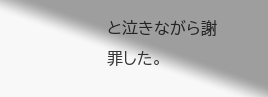と泣きながら謝罪した。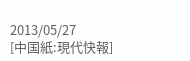2013/05/27
[中国紙:現代快報]